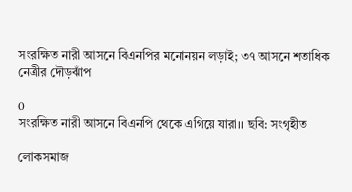সংরক্ষিত নারী আসনে বিএনপির মনোনয়ন লড়াই; ৩৭ আসনে শতাধিক নেত্রীর দৌড়ঝাঁপ

0
সংরক্ষিত নারী আসনে বিএনপি থেকে এগিয়ে যারা।। ছবি: সংগৃহীত

লোকসমাজ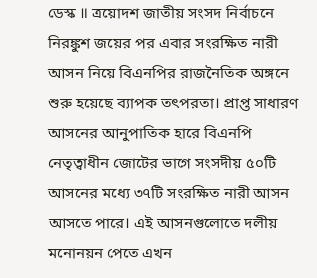ডেস্ক ॥ ত্রয়োদশ জাতীয় সংসদ নির্বাচনে নিরঙ্কুশ জয়ের পর এবার সংরক্ষিত নারী আসন নিয়ে বিএনপির রাজনৈতিক অঙ্গনে শুরু হয়েছে ব্যাপক তৎপরতা। প্রাপ্ত সাধারণ আসনের আনুপাতিক হারে বিএনপি নেতৃত্বাধীন জোটের ভাগে সংসদীয় ৫০টি আসনের মধ্যে ৩৭টি সংরক্ষিত নারী আসন আসতে পারে। এই আসনগুলোতে দলীয় মনোনয়ন পেতে এখন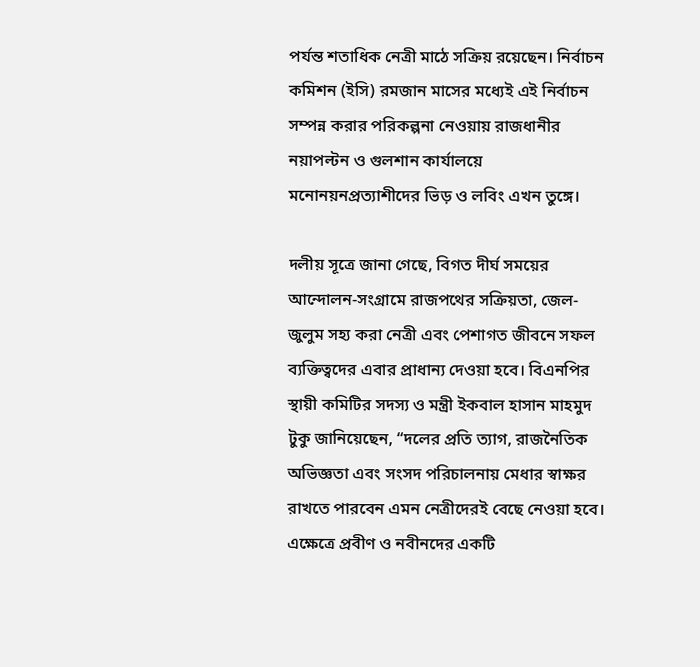পর্যন্ত শতাধিক নেত্রী মাঠে সক্রিয় রয়েছেন। নির্বাচন কমিশন (ইসি) রমজান মাসের মধ্যেই এই নির্বাচন সম্পন্ন করার পরিকল্পনা নেওয়ায় রাজধানীর নয়াপল্টন ও গুলশান কার্যালয়ে মনোনয়নপ্রত্যাশীদের ভিড় ও লবিং এখন তুঙ্গে।

দলীয় সূত্রে জানা গেছে, বিগত দীর্ঘ সময়ের আন্দোলন-সংগ্রামে রাজপথের সক্রিয়তা, জেল-জুলুম সহ্য করা নেত্রী এবং পেশাগত জীবনে সফল ব্যক্তিত্বদের এবার প্রাধান্য দেওয়া হবে। বিএনপির স্থায়ী কমিটির সদস্য ও মন্ত্রী ইকবাল হাসান মাহমুদ টুকু জানিয়েছেন, “দলের প্রতি ত্যাগ, রাজনৈতিক অভিজ্ঞতা এবং সংসদ পরিচালনায় মেধার স্বাক্ষর রাখতে পারবেন এমন নেত্রীদেরই বেছে নেওয়া হবে। এক্ষেত্রে প্রবীণ ও নবীনদের একটি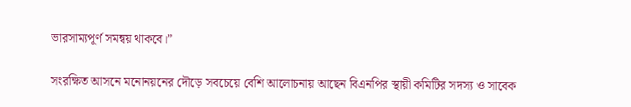ভারসাম্যপূর্ণ সমন্বয় থাকবে।”

সংরক্ষিত আসনে মনোনয়নের দৌড়ে সবচেয়ে বেশি আলোচনায় আছেন বিএনপির স্থায়ী কমিটির সদস্য ও সাবেক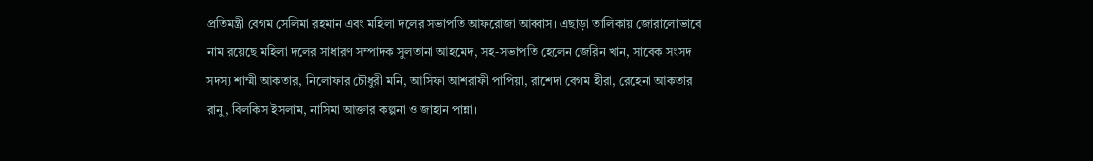প্রতিমন্ত্রী বেগম সেলিমা রহমান এবং মহিলা দলের সভাপতি আফরোজা আব্বাস। এছাড়া তালিকায় জোরালোভাবে নাম রয়েছে মহিলা দলের সাধারণ সম্পাদক সুলতানা আহমেদ, সহ-সভাপতি হেলেন জেরিন খান, সাবেক সংসদ সদস্য শাম্মী আকতার, নিলোফার চৌধুরী মনি, আসিফা আশরাফী পাপিয়া, রাশেদা বেগম হীরা, রেহেনা আকতার রানু, বিলকিস ইসলাম, নাসিমা আক্তার কল্পনা ও জাহান পান্না।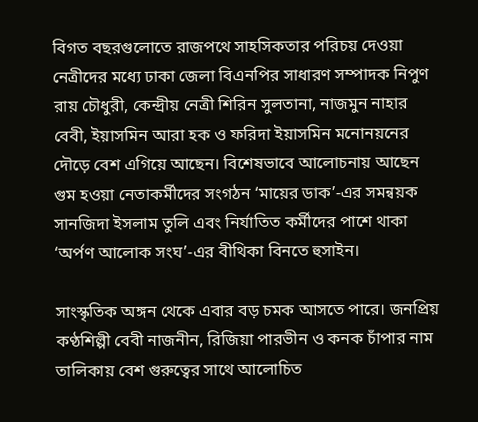বিগত বছরগুলোতে রাজপথে সাহসিকতার পরিচয় দেওয়া নেত্রীদের মধ্যে ঢাকা জেলা বিএনপির সাধারণ সম্পাদক নিপুণ রায় চৌধুরী, কেন্দ্রীয় নেত্রী শিরিন সুলতানা, নাজমুন নাহার বেবী, ইয়াসমিন আরা হক ও ফরিদা ইয়াসমিন মনোনয়নের দৌড়ে বেশ এগিয়ে আছেন। বিশেষভাবে আলোচনায় আছেন গুম হওয়া নেতাকর্মীদের সংগঠন ‘মায়ের ডাক’-এর সমন্বয়ক সানজিদা ইসলাম তুলি এবং নির্যাতিত কর্মীদের পাশে থাকা ‘অর্পণ আলোক সংঘ’-এর বীথিকা বিনতে হুসাইন।

সাংস্কৃতিক অঙ্গন থেকে এবার বড় চমক আসতে পারে। জনপ্রিয় কণ্ঠশিল্পী বেবী নাজনীন, রিজিয়া পারভীন ও কনক চাঁপার নাম তালিকায় বেশ গুরুত্বের সাথে আলোচিত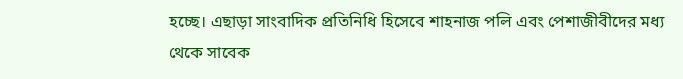হচ্ছে। এছাড়া সাংবাদিক প্রতিনিধি হিসেবে শাহনাজ পলি এবং পেশাজীবীদের মধ্য থেকে সাবেক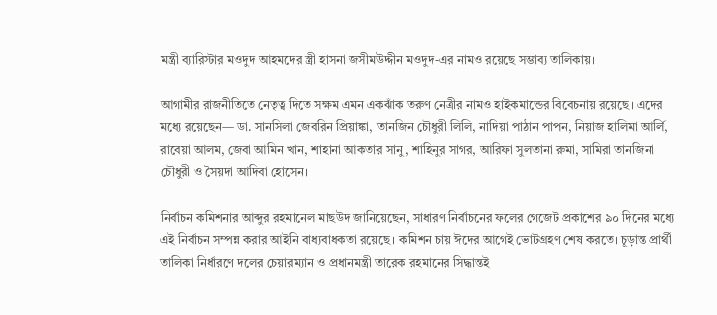মন্ত্রী ব্যারিস্টার মওদুদ আহমদের স্ত্রী হাসনা জসীমউদ্দীন মওদুদ-এর নামও রয়েছে সম্ভাব্য তালিকায়।

আগামীর রাজনীতিতে নেতৃত্ব দিতে সক্ষম এমন একঝাঁক তরুণ নেত্রীর নামও হাইকমান্ডের বিবেচনায় রয়েছে। এদের মধ্যে রয়েছেন— ডা. সানসিলা জেবরিন প্রিয়াঙ্কা, তানজিন চৌধুরী লিলি, নাদিয়া পাঠান পাপন, নিয়াজ হালিমা আর্লি, রাবেয়া আলম, জেবা আমিন খান, শাহানা আকতার সানু, শাহিনুর সাগর, আরিফা সুলতানা রুমা, সামিরা তানজিনা চৌধুরী ও সৈয়দা আদিবা হোসেন।

নির্বাচন কমিশনার আব্দুর রহমানেল মাছউদ জানিয়েছেন, সাধারণ নির্বাচনের ফলের গেজেট প্রকাশের ৯০ দিনের মধ্যে এই নির্বাচন সম্পন্ন করার আইনি বাধ্যবাধকতা রয়েছে। কমিশন চায় ঈদের আগেই ভোটগ্রহণ শেষ করতে। চূড়ান্ত প্রার্থী তালিকা নির্ধারণে দলের চেয়ারম্যান ও প্রধানমন্ত্রী তারেক রহমানের সিদ্ধান্তই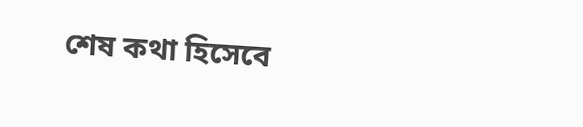শেষ কথা হিসেবে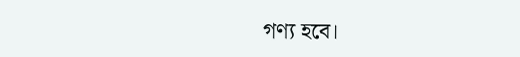গণ্য হবে।